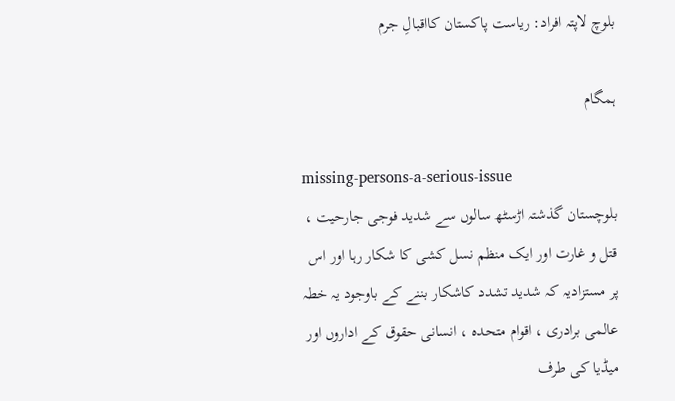بلوچ لاپتہ افراد: ریاست پاکستان کااقبالِ جرم

ہمگام

missing-persons-a-serious-issue
بلوچستان گذشتہ اڑسٹھ سالوں سے شدید فوجی جارحیت ، قتل و غارت اور ایک منظم نسل کشی کا شکار رہا اور اس پر مستزادیہ کہ شدید تشدد کاشکار بننے کے باوجود یہ خطہ عالمی برادری ، اقوام متحدہ ، انسانی حقوق کے اداروں اور میڈیا کی طرف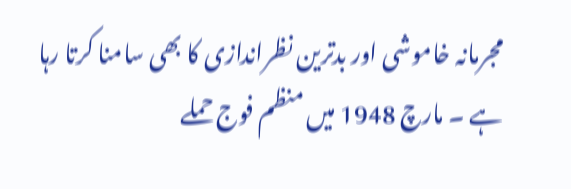مجرمانہ خاموشی اور بدترین نظراندازی کا بھی سامنا کرتا رہا ہے ۔ مارچ 1948 میں منظم فوج حملے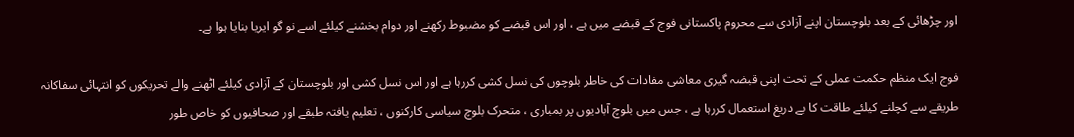اور چڑھائی کے بعد بلوچستان اپنے آزادی سے محروم پاکستانی فوج کے قبضے میں ہے ، اور اس قبضے کو مضبوط رکھنے اور دوام بخشنے کیلئے اسے نو گو ایریا بنایا ہوا ہے۔

فوج ایک منظم حکمت عملی کے تحت اپنی قبضہ گیری معاشی مفادات کی خاطر بلوچوں کی نسل کشی کررہا ہے اور اس نسل کشی اور بلوچستان کے آزادی کیلئے اٹھنے والے تحریکوں کو انتہائی سفاکانہ طریقے سے کچلنے کیلئے طاقت کا بے دریغ استعمال کررہا ہے ، جس میں بلوچ آبادیوں پر بمباری ، متحرک بلوچ سیاسی کارکنوں ، تعلیم یافتہ طبقے اور صحافیوں کو خاص طور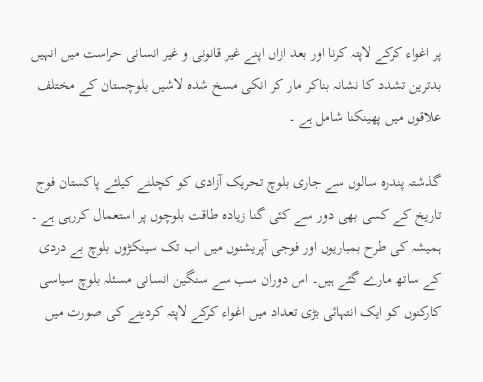پر اغواء کرکے لاپتہ کرنا اور بعد ازاں اپنے غیر قانونی و غیر انسانی حراست میں انہیں بدترین تشدد کا نشانہ بناکر مار کر انکی مسخ شدہ لاشیں بلوچستان کے مختلف علاقوں میں پھینکنا شامل ہے ۔

گذشتہ پندرہ سالوں سے جاری بلوچ تحریک آزادی کو کچلنے کیلئے پاکستان فوج تاریخ کے کسی بھی دور سے کئی گنا زیادہ طاقت بلوچوں پر استعمال کررہی ہے ۔ ہمیشہ کی طرح بمباریوں اور فوجی آپریشنوں میں اب تک سینکڑوں بلوچ بے دردی کے ساتھ مارے گئے ہیں۔ اس دوران سب سے سنگین انسانی مسئلہ بلوچ سیاسی کارکنوں کو ایک انتہائی بڑی تعداد میں اغواء کرکے لاپتہ کردینے کی صورت میں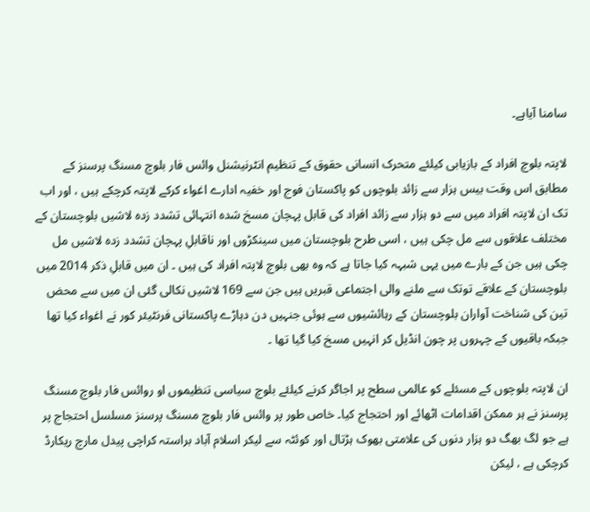سامنا آیاہے۔

لاپتہ بلوچ افراد کے بازیابی کیلئے متحرک انسانی حقوق کے تنظیم انٹرنیشنل وائس فار بلوچ مسنگ پرسنز کے مطابق اس وقت بیس ہزار سے زائد بلوچوں کو پاکستان فوج اور خفیہ ادارے اغواء کرکے لاپتہ کرچکے ہیں ، اور اب تک ان لاپتہ افراد میں سے دو ہزار سے زائد افراد کی قابل پہچان مسخ شدہ انتہائی تشدد زدہ لاشیں بلوچستان کے مختلف علاقوں سے مل چکی ہیں ، اسی طرح بلوچستان میں سینکڑوں اور ناقابلِ پہچان تشدد زدہ لاشیں مل چکی ہیں جن کے بارے میں یہی شبہہ کیا جاتا ہے کہ وہ بھی بلوچ لاپتہ افراد کی ہیں ۔ ان میں قابلِ ذکر 2014 میں بلوچستان کے علاقے توتک سے ملنے والی اجتماعی قبریں ہیں جن سے 169 لاشیں نکالی گئی ان میں سے محض تین کی شناخت آواران بلوچستان کے رہائشیوں سے ہوئی جنہیں دن دہاڑے پاکستانی فرنٹیئر کور نے اغواء کیا تھا جبکہ باقیوں کے چہروں پر چون انڈیل کر انہیں مسخ کیا گیا تھا ۔

ان لاپتہ بلوچوں کے مسئلے کو عالمی سطح پر اجاگر کرنے کیلئے بلوچ سیاسی تنظیموں او روائس فار بلوچ مسنگ پرسنز نے ہر ممکن اقدامات اٹھائے اور احتجاج کیا۔ خاص طور پر وائس فار بلوچ مسنگ پرسنز مسلسل احتجاج پر ہے جو لگ بھگ دو ہزار دنوں کی علامتی بھوک ہڑتال اور کوئٹہ سے لیکر اسلام آباد براستہ کراچی پیدل مارچ ریکارڈ کرچکی ہے ، لیکن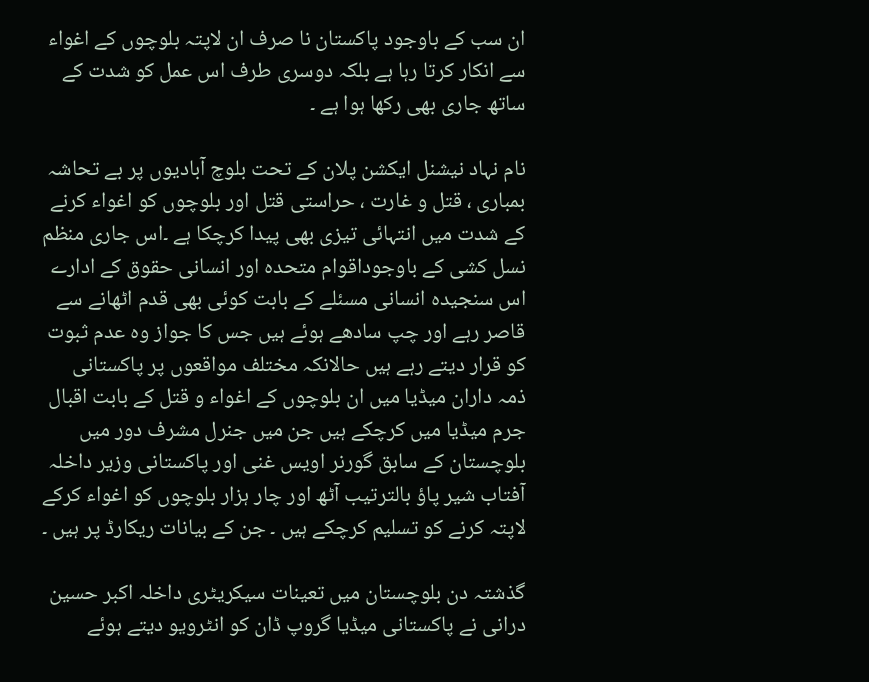ان سب کے باوجود پاکستان نا صرف ان لاپتہ بلوچوں کے اغواء سے انکار کرتا رہا ہے بلکہ دوسری طرف اس عمل کو شدت کے ساتھ جاری بھی رکھا ہوا ہے ۔

نام نہاد نیشنل ایکشن پلان کے تحت بلوچ آبادیوں پر بے تحاشہ بمباری ، قتل و غارت ، حراستی قتل اور بلوچوں کو اغواء کرنے کے شدت میں انتہائی تیزی بھی پیدا کرچکا ہے ۔اس جاری منظم نسل کشی کے باوجوداقوام متحدہ اور انسانی حقوق کے ادارے اس سنجیدہ انسانی مسئلے کے بابت کوئی بھی قدم اٹھانے سے قاصر رہے اور چپ سادھے ہوئے ہیں جس کا جواز وہ عدم ثبوت کو قرار دیتے رہے ہیں حالانکہ مختلف مواقعوں پر پاکستانی ذمہ داران میڈیا میں ان بلوچوں کے اغواء و قتل کے بابت اقبال جرم میڈیا میں کرچکے ہیں جن میں جنرل مشرف دور میں بلوچستان کے سابق گورنر اویس غنی اور پاکستانی وزیر داخلہ آفتاب شیر پاؤ بالترتیب آٹھ اور چار ہزار بلوچوں کو اغواء کرکے لاپتہ کرنے کو تسلیم کرچکے ہیں ۔ جن کے بیانات ریکارڈ پر ہیں ۔

گذشتہ دن بلوچستان میں تعینات سیکریٹری داخلہ اکبر حسین درانی نے پاکستانی میڈیا گروپ ڈان کو انٹرویو دیتے ہوئے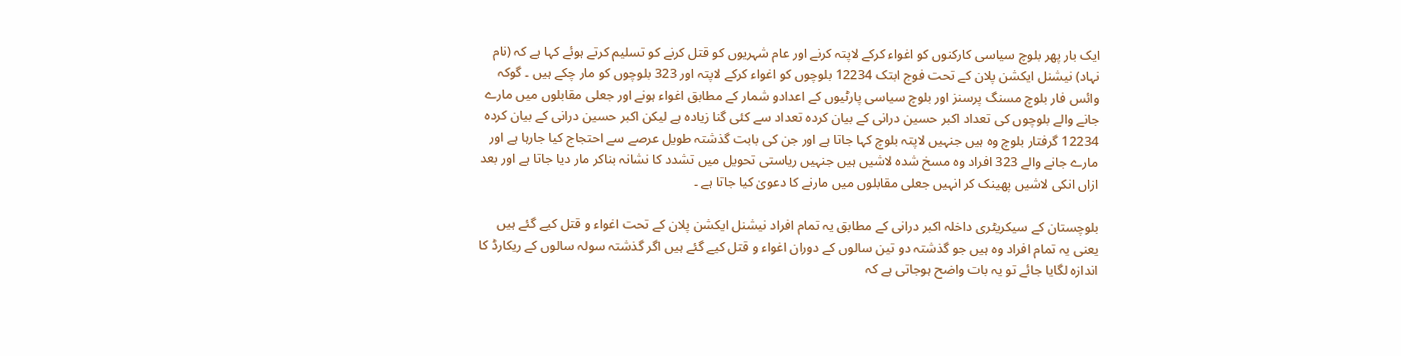ایک بار پھر بلوچ سیاسی کارکنوں کو اغواء کرکے لاپتہ کرنے اور عام شہریوں کو قتل کرنے کو تسلیم کرتے ہوئے کہا ہے کہ (نام نہاد) نیشنل ایکشن پلان کے تحت فوج ابتک 12234 بلوچوں کو اغواء کرکے لاپتہ اور 323 بلوچوں کو مار چکے ہیں ۔ گوکہ وائس فار بلوچ مسنگ پرسنز اور بلوچ سیاسی پارٹیوں کے اعدادو شمار کے مطابق اغواء ہونے اور جعلی مقابلوں میں مارے جانے والے بلوچوں کی تعداد اکبر حسین درانی کے بیان کردہ تعداد سے کئی گنا زیادہ ہے لیکن اکبر حسین درانی کے بیان کردہ 12234 گرفتار بلوچ وہ ہیں جنہیں لاپتہ بلوچ کہا جاتا ہے اور جن کی بابت گذشتہ طویل عرصے سے احتجاج کیا جارہا ہے اور مارے جانے والے 323 افراد وہ مسخ شدہ لاشیں ہیں جنہیں ریاستی تحویل میں تشدد کا نشانہ بناکر مار دیا جاتا ہے اور بعد ازاں انکی لاشیں پھینک کر انہیں جعلی مقابلوں میں مارنے کا دعویٰ کیا جاتا ہے ۔

بلوچستان کے سیکریٹری داخلہ اکبر درانی کے مطابق یہ تمام افراد نیشنل ایکشن پلان کے تحت اغواء و قتل کیے گئے ہیں یعنی یہ تمام افراد وہ ہیں جو گذشتہ دو تین سالوں کے دوران اغواء و قتل کیے گئے ہیں اگر گذشتہ سولہ سالوں کے ریکارڈ کا اندازہ لگایا جائے تو یہ بات واضح ہوجاتی ہے کہ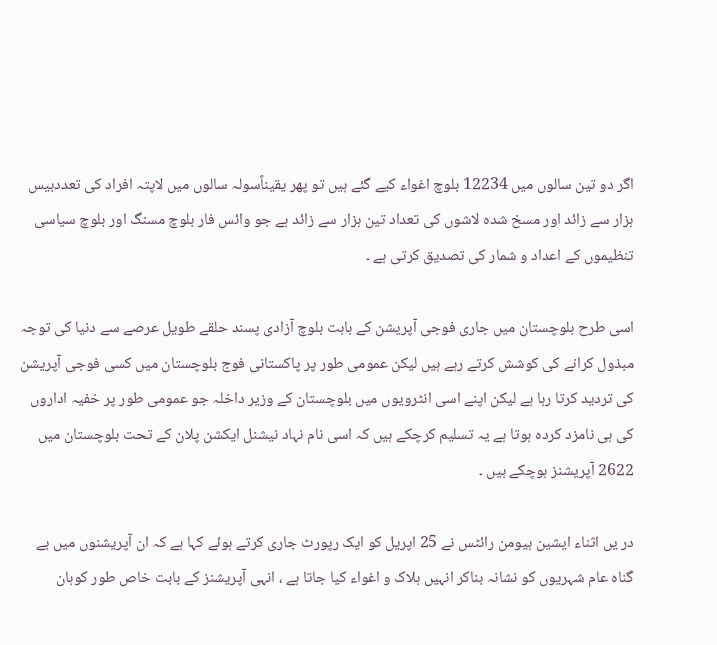اگر دو تین سالوں میں 12234 بلوچ اغواء کیے گئے ہیں تو پھر یقیناًسولہ سالوں میں لاپتہ افراد کی تعددبیس ہزار سے زائد اور مسخ شدہ لاشوں کی تعداد تین ہزار سے زائد ہے جو وائس فار بلوچ مسنگ اور بلوچ سیاسی تنظیموں کے اعداد و شمار کی تصدیق کرتی ہے ۔

اسی طرح بلوچستان میں جاری فوجی آپریشن کے بابت بلوچ آزادی پسند حلقے طویل عرصے سے دنیا کی توجہ مبذول کرانے کی کوشش کرتے رہے ہیں لیکن عمومی طور پر پاکستانی فوج بلوچستان میں کسی فوجی آپریشن کی تردید کرتا رہا ہے لیکن اپنے اسی انٹرویوں میں بلوچستان کے وزیر داخلہ جو عمومی طور پر خفیہ اداروں کی ہی نامزد کردہ ہوتا ہے یہ تسلیم کرچکے ہیں کہ اسی نام نہاد نیشنل ایکشن پلان کے تحت بلوچستان میں 2622 آپریشنز ہوچکے ہیں ۔

در یں اثناء ایشین ہیومن رائٹس نے 25 اپریل کو ایک رپورٹ جاری کرتے ہوئے کہا ہے کہ ان آپریشنوں میں بے گناہ عام شہریوں کو نشانہ بناکر انہیں ہلاک و اغواء کیا جاتا ہے ، انہی آپریشنز کے بابت خاص طور کوہان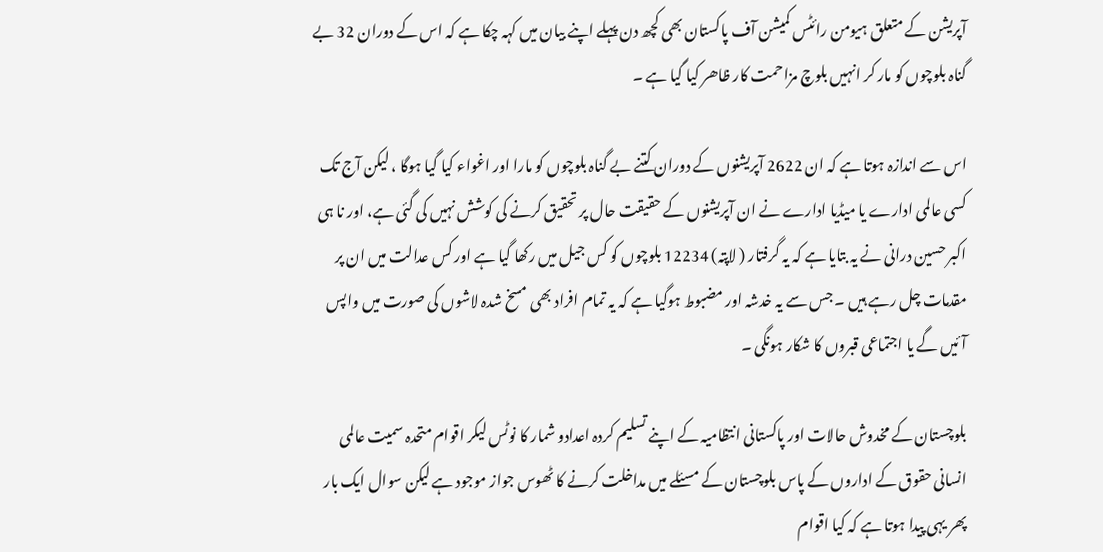آپریشن کے متعلق ہیومن رائٹس کمیشن آف پاکستان بھی کچھ دن پہلے اپنے بیان میں کہہ چکا ہے کہ اس کے دوران 32 بے گناہ بلوچوں کو مار کر انہیں بلوچ مزاحمت کار ظاھر کیا گیا ہے ۔

اس سے اندازہ ہوتا ہے کہ ان 2622 آپریشنوں کے دوران کتنے بے گناہ بلوچوں کو مارا اور اغواء کیا گیا ہوگا ، لیکن آج تک کسی عالمی ادارے یا میڈیا ادارے نے ان آپریشنوں کے حقیقت حال پر تحقیق کرنے کی کوشش نہیں کی گئی ہے، اور نا ہی اکبر حسین درانی نے یہ بتایا ہے کہ یہ گرفتار ( لاپتہ) 12234 بلوچوں کو کس جیل میں رکھا گیا ہے اور کس عدالت میں ان پر مقدمات چل رہے ہیں ۔ جس سے یہ خدشہ اور مضبوط ہوگیا ہے کہ یہ تمام افراد بھی مسخ شدہ لاشوں کی صورت میں واپس آئیں گے یا اجتماعی قبروں کا شکار ہونگی ۔

بلوچستان کے مخدوش حالات اور پاکستانی انتظامیہ کے اپنے تسلیم کردہ اعدادو شمار کا نوٹس لیکر اقوام متحدہ سمیت عالمی انسانی حقوق کے اداروں کے پاس بلوچستان کے مسئلے میں مداخلت کرنے کا ٹھوس جواز موجود ہے لیکن سوال ایک بار پھر یہی پیدا ہوتا ہے کہ کیا اقوام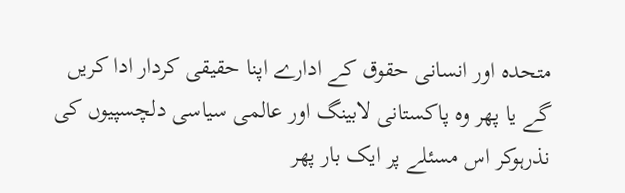متحدہ اور انسانی حقوق کے ادارے اپنا حقیقی کردار ادا کریں گے یا پھر وہ پاکستانی لابینگ اور عالمی سیاسی دلچسپیوں کی نذرہوکر اس مسئلے پر ایک بار پھر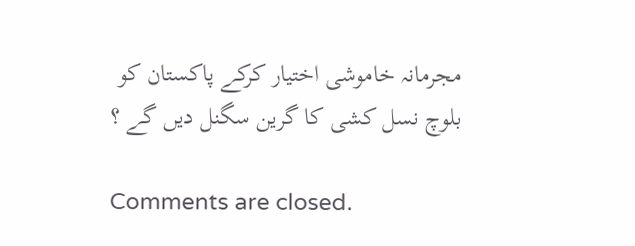مجرمانہ خاموشی اختیار کرکے پاکستان کو بلوچ نسل کشی کا گرین سگنل دیں گے ؟

Comments are closed.